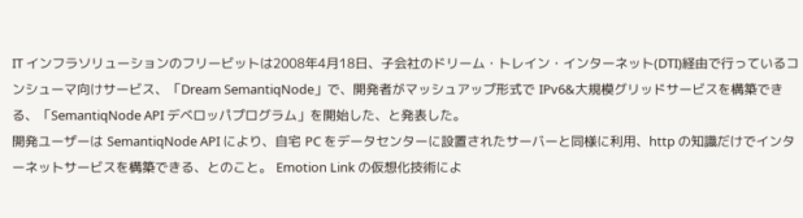IT インフラソリューションのフリービットは2008年4月18日、子会社のドリーム・トレイン・インターネット(DTI)経由で行っているコンシューマ向けサービス、「Dream SemantiqNode」で、開発者がマッシュアップ形式で IPv6&大規模グリッドサービスを構築できる、「SemantiqNode API デベロッパプログラム」を開始した、と発表した。
開発ユーザーは SemantiqNode API により、自宅 PC をデータセンターに設置されたサーバーと同様に利用、http の知識だけでインターネットサービスを構築できる、とのこと。 Emotion Link の仮想化技術によ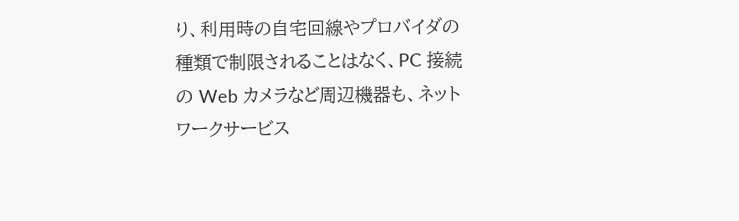り、利用時の自宅回線やプロバイダの種類で制限されることはなく、PC 接続の Web カメラなど周辺機器も、ネットワークサービス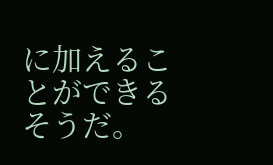に加えることができるそうだ。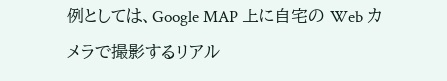例としては、Google MAP 上に自宅の Web カメラで撮影するリアル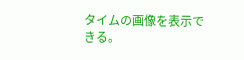タイムの画像を表示できる。